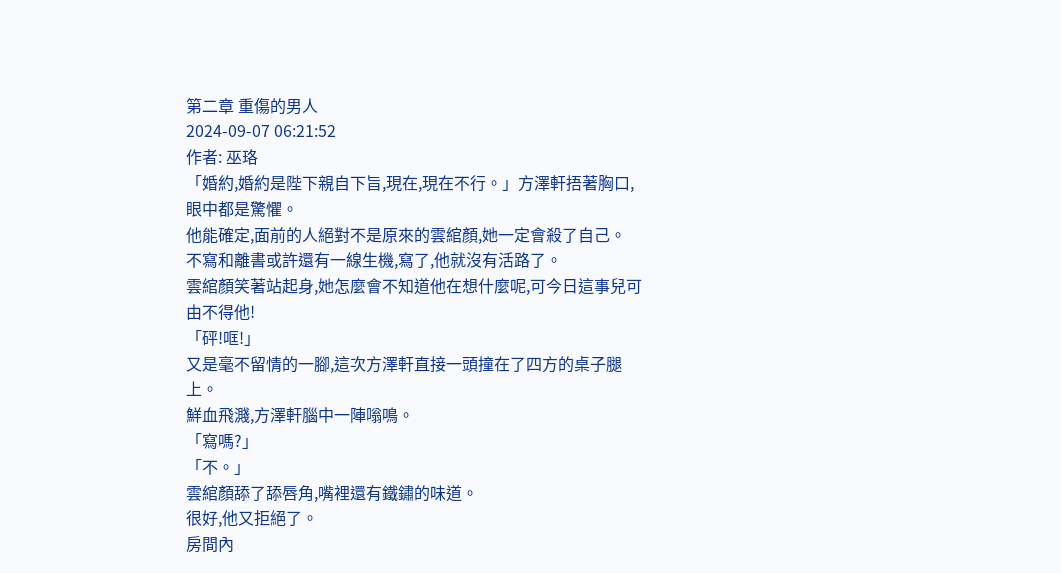第二章 重傷的男人
2024-09-07 06:21:52
作者: 巫珞
「婚約,婚約是陛下親自下旨,現在,現在不行。」方澤軒捂著胸口,眼中都是驚懼。
他能確定,面前的人絕對不是原來的雲綰顏,她一定會殺了自己。
不寫和離書或許還有一線生機,寫了,他就沒有活路了。
雲綰顏笑著站起身,她怎麼會不知道他在想什麼呢,可今日這事兒可由不得他!
「砰!哐!」
又是毫不留情的一腳,這次方澤軒直接一頭撞在了四方的桌子腿上。
鮮血飛濺,方澤軒腦中一陣嗡鳴。
「寫嗎?」
「不。」
雲綰顏舔了舔唇角,嘴裡還有鐵鏽的味道。
很好,他又拒絕了。
房間內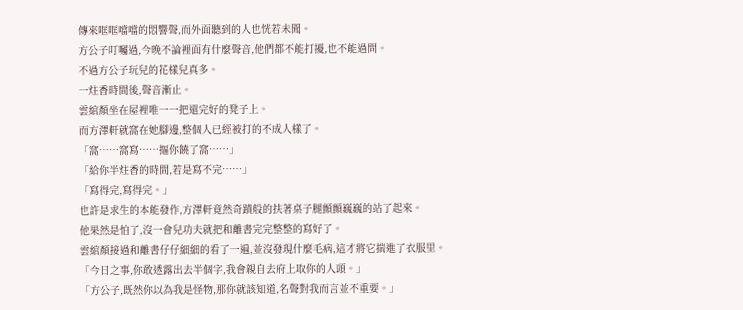傳來哐哐噹噹的悶響聲,而外面聽到的人也恍若未聞。
方公子叮囑過,今晚不論裡面有什麼聲音,他們都不能打擾,也不能過問。
不過方公子玩兒的花樣兒真多。
一炷香時間後,聲音漸止。
雲綰顏坐在屋裡唯一一把還完好的凳子上。
而方澤軒就窩在她腳邊,整個人已經被打的不成人樣了。
「窩……窩寫……摳你饒了窩……」
「給你半炷香的時間,若是寫不完……」
「寫得完,寫得完。」
也許是求生的本能發作,方澤軒竟然奇蹟般的扶著桌子腿顫顫巍巍的站了起來。
他果然是怕了,沒一會兒功夫就把和離書完完整整的寫好了。
雲綰顏接過和離書仔仔細細的看了一遍,並沒發現什麼毛病,這才將它揣進了衣服里。
「今日之事,你敢透露出去半個字,我會親自去府上取你的人頭。」
「方公子,既然你以為我是怪物,那你就該知道,名聲對我而言並不重要。」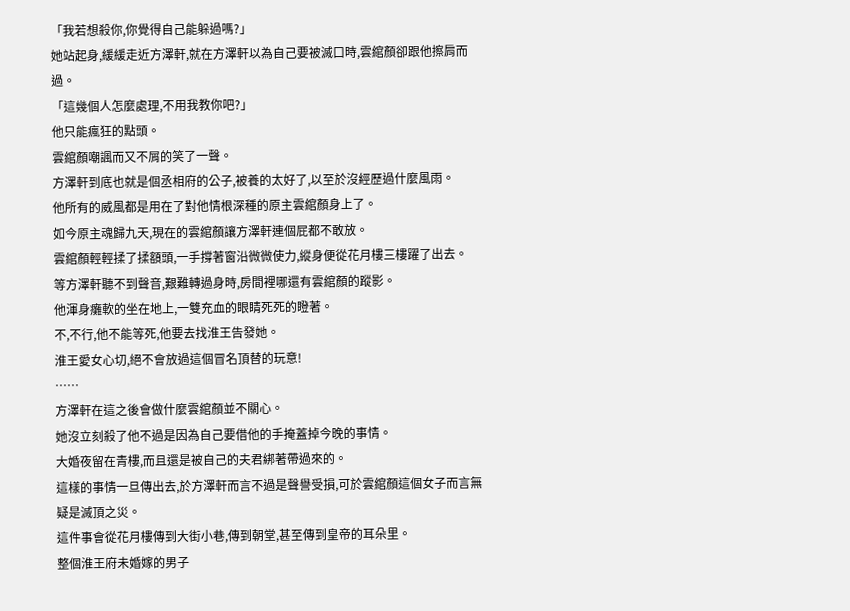「我若想殺你,你覺得自己能躲過嗎?」
她站起身,緩緩走近方澤軒,就在方澤軒以為自己要被滅口時,雲綰顏卻跟他擦肩而過。
「這幾個人怎麼處理,不用我教你吧?」
他只能瘋狂的點頭。
雲綰顏嘲諷而又不屑的笑了一聲。
方澤軒到底也就是個丞相府的公子,被養的太好了,以至於沒經歷過什麼風雨。
他所有的威風都是用在了對他情根深種的原主雲綰顏身上了。
如今原主魂歸九天,現在的雲綰顏讓方澤軒連個屁都不敢放。
雲綰顏輕輕揉了揉額頭,一手撐著窗沿微微使力,縱身便從花月樓三樓躍了出去。
等方澤軒聽不到聲音,艱難轉過身時,房間裡哪還有雲綰顏的蹤影。
他渾身癱軟的坐在地上,一雙充血的眼睛死死的瞪著。
不,不行,他不能等死,他要去找淮王告發她。
淮王愛女心切,絕不會放過這個冒名頂替的玩意!
……
方澤軒在這之後會做什麼雲綰顏並不關心。
她沒立刻殺了他不過是因為自己要借他的手掩蓋掉今晚的事情。
大婚夜留在青樓,而且還是被自己的夫君綁著帶過來的。
這樣的事情一旦傳出去,於方澤軒而言不過是聲譽受損,可於雲綰顏這個女子而言無疑是滅頂之災。
這件事會從花月樓傳到大街小巷,傳到朝堂,甚至傳到皇帝的耳朵里。
整個淮王府未婚嫁的男子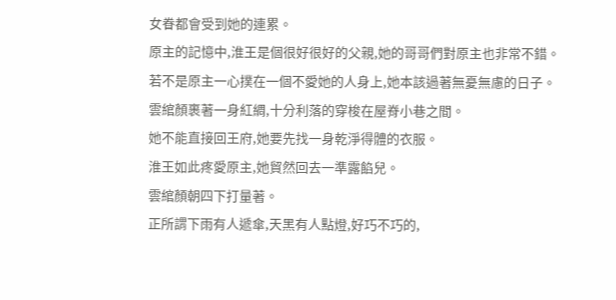女眷都會受到她的連累。
原主的記憶中,淮王是個很好很好的父親,她的哥哥們對原主也非常不錯。
若不是原主一心撲在一個不愛她的人身上,她本該過著無憂無慮的日子。
雲綰顏裹著一身紅綢,十分利落的穿梭在屋脊小巷之間。
她不能直接回王府,她要先找一身乾淨得體的衣服。
淮王如此疼愛原主,她貿然回去一準露餡兒。
雲綰顏朝四下打量著。
正所謂下雨有人遞傘,天黑有人點燈,好巧不巧的,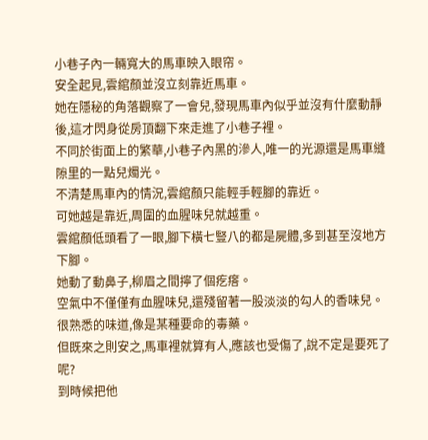小巷子內一輛寬大的馬車映入眼帘。
安全起見,雲綰顏並沒立刻靠近馬車。
她在隱秘的角落觀察了一會兒,發現馬車內似乎並沒有什麼動靜後,這才閃身從房頂翻下來走進了小巷子裡。
不同於街面上的繁華,小巷子內黑的滲人,唯一的光源還是馬車縫隙里的一點兒燭光。
不清楚馬車內的情況,雲綰顏只能輕手輕腳的靠近。
可她越是靠近,周圍的血腥味兒就越重。
雲綰顏低頭看了一眼,腳下橫七豎八的都是屍體,多到甚至沒地方下腳。
她動了動鼻子,柳眉之間擰了個疙瘩。
空氣中不僅僅有血腥味兒,還殘留著一股淡淡的勾人的香味兒。
很熟悉的味道,像是某種要命的毒藥。
但既來之則安之,馬車裡就算有人,應該也受傷了,說不定是要死了呢?
到時候把他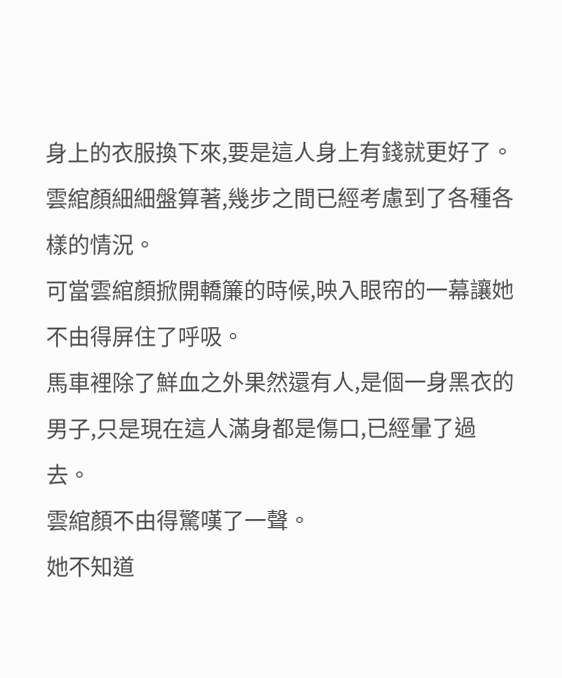身上的衣服換下來,要是這人身上有錢就更好了。
雲綰顏細細盤算著,幾步之間已經考慮到了各種各樣的情況。
可當雲綰顏掀開轎簾的時候,映入眼帘的一幕讓她不由得屏住了呼吸。
馬車裡除了鮮血之外果然還有人,是個一身黑衣的男子,只是現在這人滿身都是傷口,已經暈了過去。
雲綰顏不由得驚嘆了一聲。
她不知道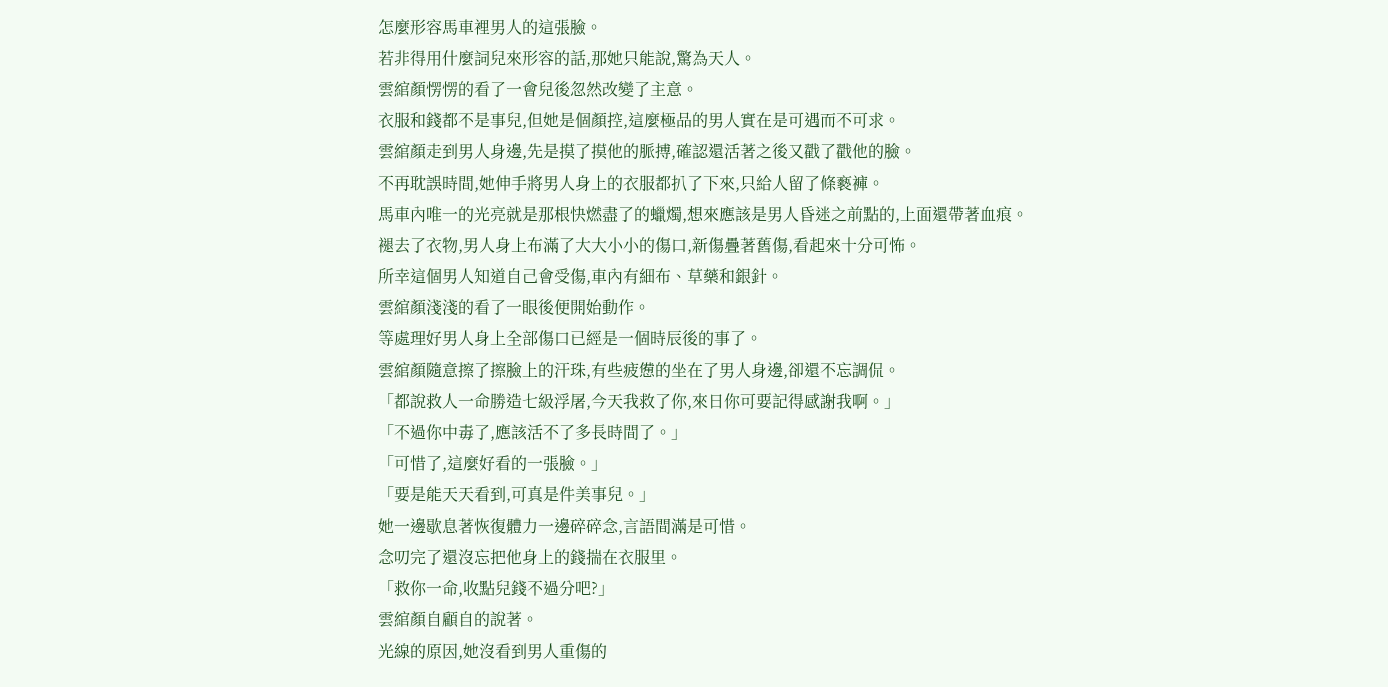怎麼形容馬車裡男人的這張臉。
若非得用什麼詞兒來形容的話,那她只能說,驚為天人。
雲綰顏愣愣的看了一會兒後忽然改變了主意。
衣服和錢都不是事兒,但她是個顏控,這麼極品的男人實在是可遇而不可求。
雲綰顏走到男人身邊,先是摸了摸他的脈搏,確認還活著之後又戳了戳他的臉。
不再耽誤時間,她伸手將男人身上的衣服都扒了下來,只給人留了條褻褲。
馬車內唯一的光亮就是那根快燃盡了的蠟燭,想來應該是男人昏迷之前點的,上面還帶著血痕。
褪去了衣物,男人身上布滿了大大小小的傷口,新傷疊著舊傷,看起來十分可怖。
所幸這個男人知道自己會受傷,車內有細布、草藥和銀針。
雲綰顏淺淺的看了一眼後便開始動作。
等處理好男人身上全部傷口已經是一個時辰後的事了。
雲綰顏隨意擦了擦臉上的汗珠,有些疲憊的坐在了男人身邊,卻還不忘調侃。
「都說救人一命勝造七級浮屠,今天我救了你,來日你可要記得感謝我啊。」
「不過你中毒了,應該活不了多長時間了。」
「可惜了,這麼好看的一張臉。」
「要是能天天看到,可真是件美事兒。」
她一邊歇息著恢復體力一邊碎碎念,言語間滿是可惜。
念叨完了還沒忘把他身上的錢揣在衣服里。
「救你一命,收點兒錢不過分吧?」
雲綰顏自顧自的說著。
光線的原因,她沒看到男人重傷的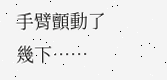手臂顫動了幾下……